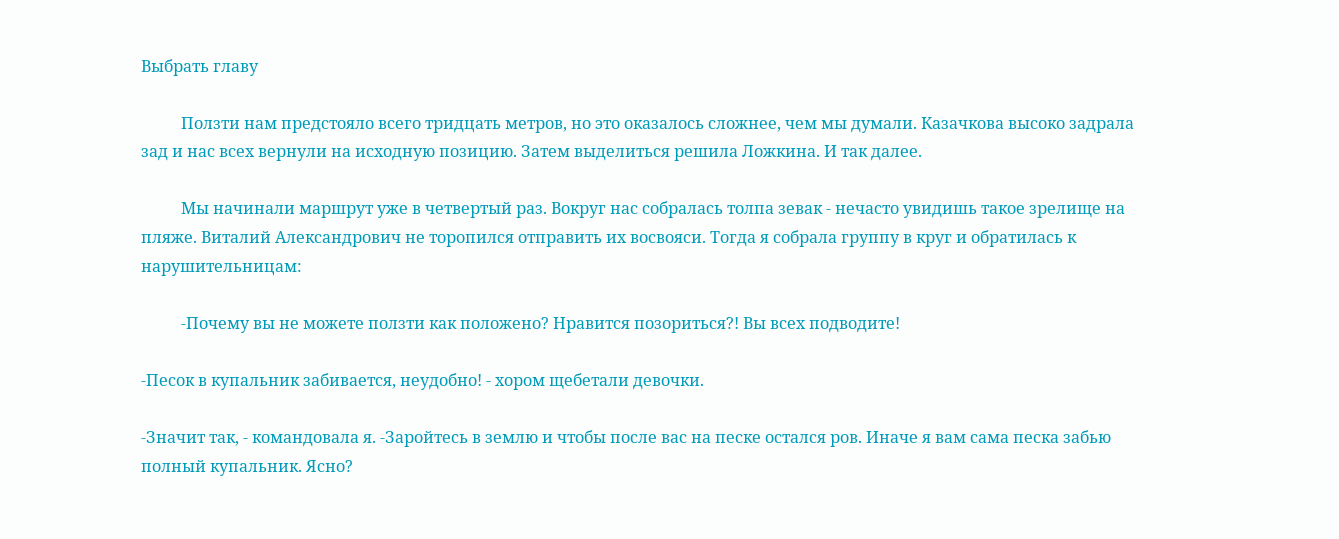Выбрать главу

          Ползти нам предстояло всего тридцать метров, но это оказалось сложнее, чем мы думали. Казачкова высоко задрала зад и нас всех вернули на исходную позицию. Затем выделиться решила Ложкина. И так далее.

          Мы начинали маршрут уже в четвертый раз. Вокруг нас собралась толпа зевак - нечасто увидишь такое зрелище на пляже. Виталий Александрович не торопился отправить их восвояси. Тогда я собрала группу в круг и обратилась к нарушительницам:

          -Почему вы не можете ползти как положено? Нравится позориться?! Вы всех подводите!

-Песок в купальник забивается, неудобно! - хором щебетали девочки.

-Значит так, - командовала я. -Заройтесь в землю и чтобы после вас на песке остался ров. Иначе я вам сама песка забью полный купальник. Ясно?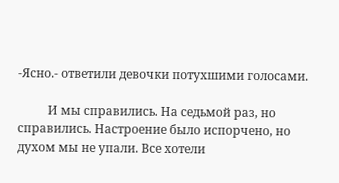-Ясно.- ответили девочки потухшими голосами.

          И мы справились. На седьмой раз, но справились. Настроение было испорчено, но духом мы не упали. Все хотели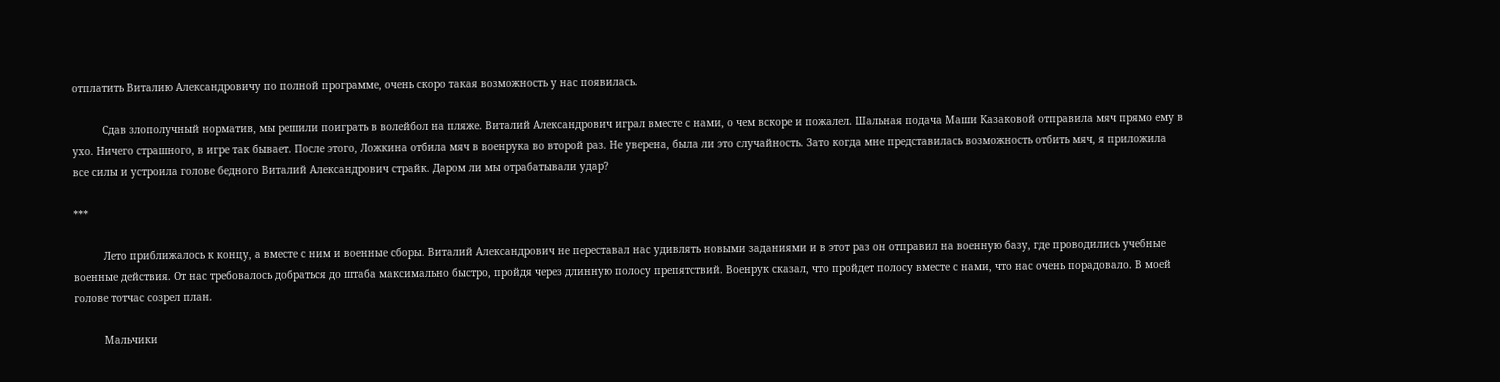отплатить Виталию Александровичу по полной программе, очень скоро такая возможность у нас появилась.

          Сдав злополучный норматив, мы решили поиграть в волейбол на пляже. Виталий Александрович играл вместе с нами, о чем вскоре и пожалел. Шальная подача Маши Казаковой отправила мяч прямо ему в ухо. Ничего страшного, в игре так бывает. После этого, Ложкина отбила мяч в военрука во второй раз. Не уверена, была ли это случайность. Зато когда мне представилась возможность отбить мяч, я приложила все силы и устроила голове бедного Виталий Александрович страйк. Даром ли мы отрабатывали удар?

***

          Лето приближалось к концу, а вместе с ним и военные сборы. Виталий Александрович не переставал нас удивлять новыми заданиями и в этот раз он отправил на военную базу, где проводились учебные военные действия. От нас требовалось добраться до штаба максимально быстро, пройдя через длинную полосу препятствий. Военрук сказал, что пройдет полосу вместе с нами, что нас очень порадовало. В моей голове тотчас созрел план.

          Мальчики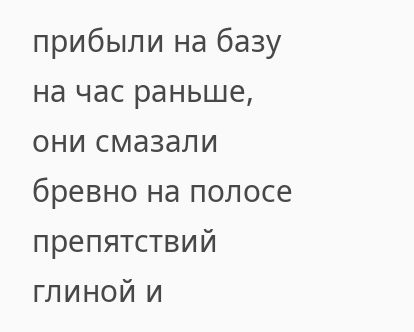прибыли на базу на час раньше, они смазали бревно на полосе препятствий глиной и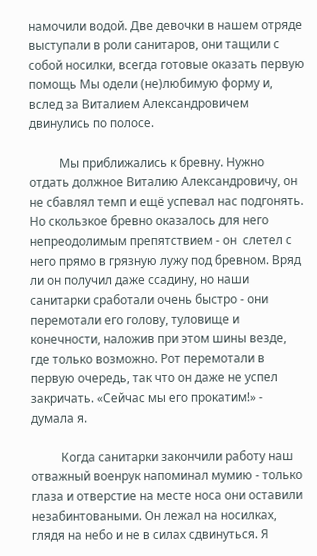намочили водой. Две девочки в нашем отряде выступали в роли санитаров, они тащили с собой носилки, всегда готовые оказать первую помощь Мы одели (не)любимую форму и, вслед за Виталием Александровичем двинулись по полосе.

          Мы приближались к бревну. Нужно отдать должное Виталию Александровичу, он не сбавлял темп и ещё успевал нас подгонять. Но скользкое бревно оказалось для него непреодолимым препятствием - он  слетел с него прямо в грязную лужу под бревном. Вряд ли он получил даже ссадину, но наши санитарки сработали очень быстро - они перемотали его голову, туловище и конечности, наложив при этом шины везде, где только возможно. Рот перемотали в первую очередь, так что он даже не успел закричать. «Сейчас мы его прокатим!» - думала я.

          Когда санитарки закончили работу наш отважный военрук напоминал мумию - только глаза и отверстие на месте носа они оставили незабинтоваными. Он лежал на носилках, глядя на небо и не в силах сдвинуться. Я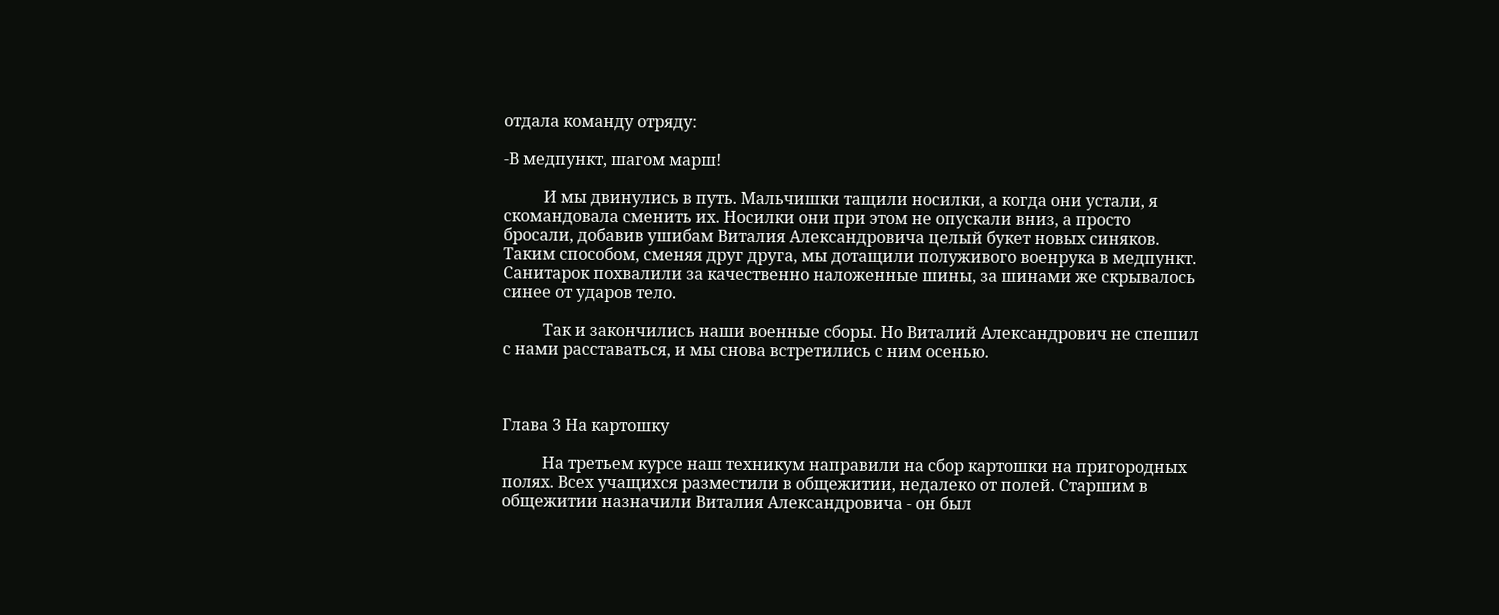отдала команду отряду:

-В медпункт, шагом марш!

          И мы двинулись в путь. Мальчишки тащили носилки, а когда они устали, я скомандовала сменить их. Носилки они при этом не опускали вниз, а просто бросали, добавив ушибам Виталия Александровича целый букет новых синяков. Таким способом, сменяя друг друга, мы дотащили полуживого военрука в медпункт. Санитарок похвалили за качественно наложенные шины, за шинами же скрывалось синее от ударов тело.

          Так и закончились наши военные сборы. Но Виталий Александрович не спешил с нами расставаться, и мы снова встретились с ним осенью.



Глава 3 На картошку

          На третьем курсе наш техникум направили на сбор картошки на пригородных полях. Всех учащихся разместили в общежитии, недалеко от полей. Старшим в общежитии назначили Виталия Александровича - он был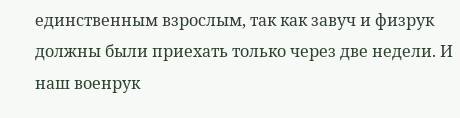единственным взрослым, так как завуч и физрук должны были приехать только через две недели. И наш военрук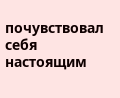почувствовал себя настоящим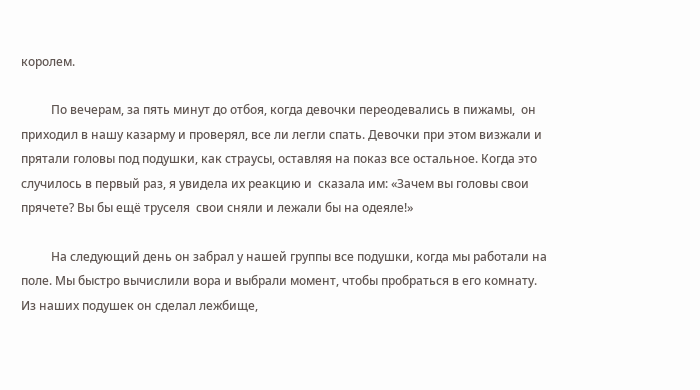королем.

          По вечерам, за пять минут до отбоя, когда девочки переодевались в пижамы,  он приходил в нашу казарму и проверял, все ли легли спать. Девочки при этом визжали и прятали головы под подушки, как страусы, оставляя на показ все остальное. Когда это случилось в первый раз, я увидела их реакцию и  сказала им: «Зачем вы головы свои прячете? Вы бы ещё труселя  свои сняли и лежали бы на одеяле!»

          На следующий день он забрал у нашей группы все подушки, когда мы работали на поле. Мы быстро вычислили вора и выбрали момент, чтобы пробраться в его комнату. Из наших подушек он сделал лежбище,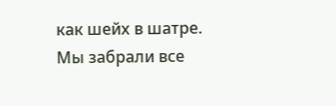как шейх в шатре. Мы забрали все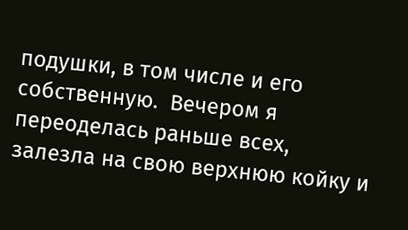подушки, в том числе и его собственную.  Вечером я переоделась раньше всех, залезла на свою верхнюю койку и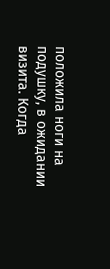положила ноги на подушку, в ожидании визита. Когда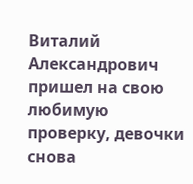Виталий Александрович пришел на свою любимую проверку, девочки снова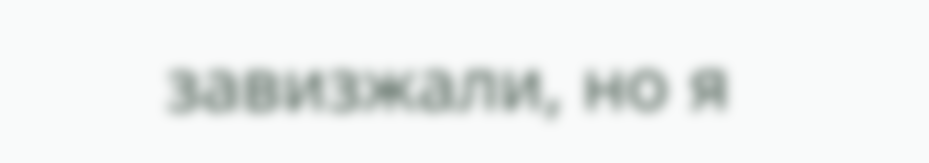завизжали, но я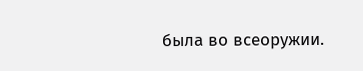была во всеоружии.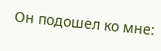Он подошел ко мне: